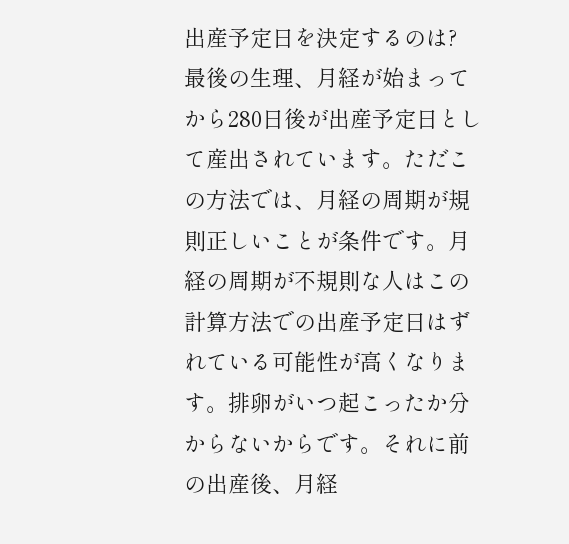出産予定日を決定するのは?
最後の生理、月経が始まってから280日後が出産予定日として産出されています。ただこの方法では、月経の周期が規則正しいことが条件です。月経の周期が不規則な人はこの計算方法での出産予定日はずれている可能性が高くなります。排卵がいつ起こったか分からないからです。それに前の出産後、月経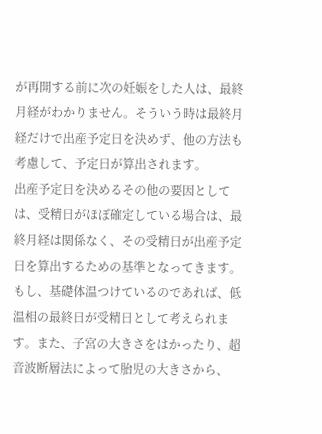が再開する前に次の妊娠をした人は、最終月経がわかりません。そういう時は最終月経だけで出産予定日を決めず、他の方法も考慮して、予定日が算出されます。
出産予定日を決めるその他の要因としては、受精日がほぼ確定している場合は、最終月経は関係なく、その受精日が出産予定日を算出するための基準となってきます。もし、基礎体温つけているのであれば、低温相の最終日が受精日として考えられます。また、子宮の大きさをはかったり、超音波断層法によって胎児の大きさから、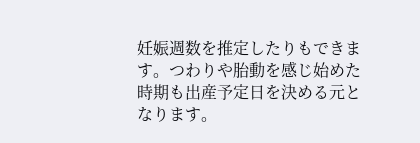妊娠週数を推定したりもできます。つわりや胎動を感じ始めた時期も出産予定日を決める元となります。